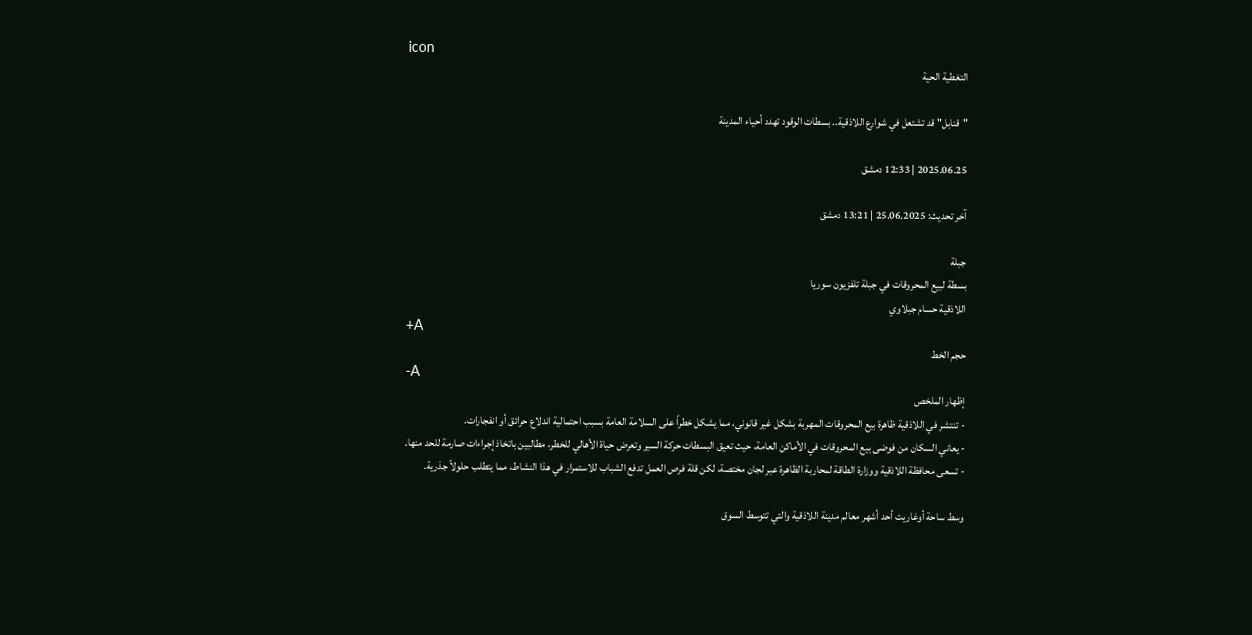icon
التغطية الحية

"قنابل" قد تشتعل في شوارع اللاذقية.. بسطات الوقود تهدد أحياء المدينة

2025.06.25 | 12:33 دمشق

آخر تحديث: 25.06.2025 | 13:21 دمشق

جبلة
بسطة لبيع المحروقات في جبلة تلفزيون سوريا
اللاذقية حسام جبلاوي
+A
حجم الخط
-A
إظهار الملخص
- تنتشر في اللاذقية ظاهرة بيع المحروقات المهربة بشكل غير قانوني، مما يشكل خطراً على السلامة العامة بسبب احتمالية اندلاع حرائق أو انفجارات.
- يعاني السكان من فوضى بيع المحروقات في الأماكن العامة، حيث تعيق البسطات حركة السير وتعرض حياة الأهالي للخطر، مطالبين باتخاذ إجراءات صارمة للحد منها.
- تسعى محافظة اللاذقية ووزارة الطاقة لمحاربة الظاهرة عبر لجان مختصة، لكن قلة فرص العمل تدفع الشباب للاستمرار في هذا النشاط، مما يتطلب حلولاً جذرية.

وسط ساحة أوغاريت أحد أشهر معالم مدينة اللاذقية والتي تتوسط السوق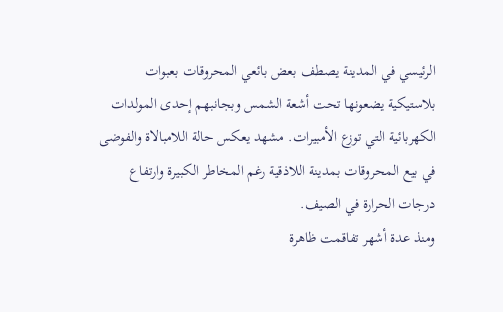الرئيسي في المدينة يصطف بعض بائعي المحروقات بعبوات بلاستيكية يضعونها تحت أشعة الشمس وبجانبهم إحدى المولدات الكهربائية التي توزع الأمبيرات. مشهد يعكس حالة اللامبالاة والفوضى في بيع المحروقات بمدينة اللاذقية رغم المخاطر الكبيرة وارتفاع درجات الحرارة في الصيف.
ومنذ عدة أشهر تفاقمت ظاهرة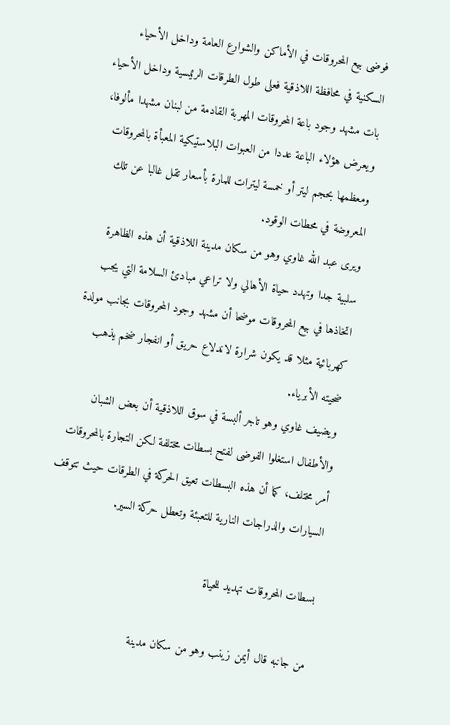فوضى بيع المحروقات في الأماكن والشوارع العامة وداخل الأحياء السكنية في محافظة اللاذقية فعلى طول الطرقات الرئيسية وداخل الأحياء بات مشهد وجود باعة المحروقات المهربة القادمة من لبنان مشهدا مألوفا، ويعرض هؤلاء الباعة عددا من العبوات البلاستيكية المعبأة بالمحروقات ومعظمها بحجم ليتر أو خمسة ليترات للمارة بأسعار تقل غالبا عن تلك المعروضة في محطات الوقود.
ويرى عبد الله غاوي وهو من سكان مدينة اللاذقية أن هذه الظاهرة سلبية جدا وتهدد حياة الأهالي ولا تراعي مبادئ السلامة التي يجب اتخاذها في بيع المحروقات موضحا أن مشهد وجود المحروقات بجانب مولدة كهربائية مثلا قد يكون شرارة لاندلاع حريق أو انفجار ضخم يذهب ضحيته الأبرياء.
ويضيف غاوي وهو تاجر ألبسة في سوق اللاذقية أن بعض الشبان والأطفال استغلوا الفوضى لفتح بسطات مختلفة لكن التجارة بالمحروقات أمر مختلف، كما أن هذه البسطات تعيق الحركة في الطرقات حيث تتوقف السيارات والدراجات النارية للتعبئة وتعطل حركة السير.

بسطات المحروقات تهديد للحياة

من جانبه قال أيمن زينب وهو من سكان مدينة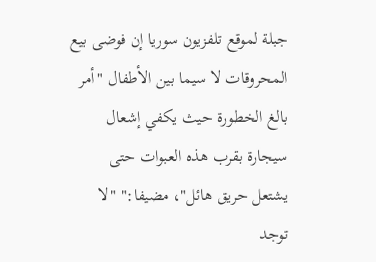جبلة لموقع تلفزيون سوريا إن فوضى بيع المحروقات لا سيما بين الأطفال "أمر بالغ الخطورة حيث يكفي إشعال سيجارة بقرب هذه العبوات حتى يشتعل حريق هائل"، مضيفا:" "لا توجد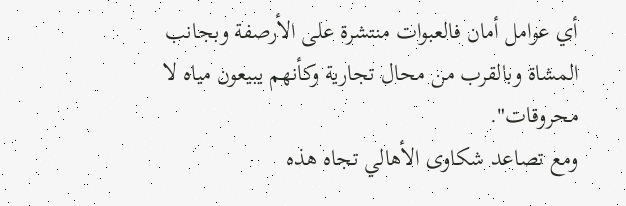أي عوامل أمان فالعبوات منتشرة على الأرصفة وبجانب المشاة وبالقرب من محال تجارية وكأنهم يبيعون مياه لا محروقات".
ومع تصاعد شكاوى الأهالي تجاه هذه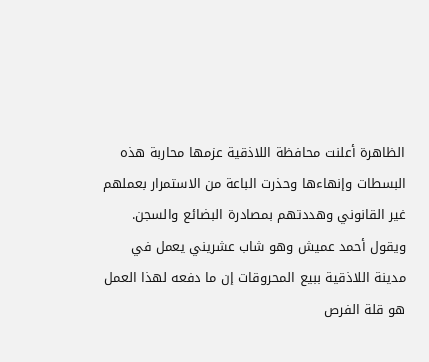الظاهرة أعلنت محافظة اللاذقية عزمها محاربة هذه البسطات وإنهاءها وحذرت الباعة من الاستمرار بعملهم غير القانوني وهددتهم بمصادرة البضائع والسجن.
ويقول أحمد عميش وهو شاب عشريني يعمل في مدينة اللاذقية ببيع المحروقات إن ما دفعه لهذا العمل هو قلة الفرص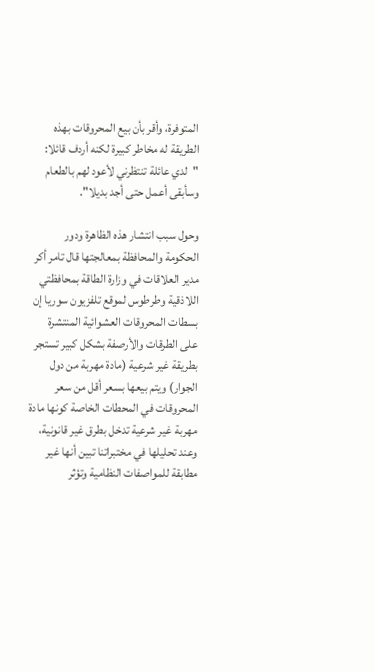المتوفرة، وأقر بأن بيع المحروقات بهذه الطريقة له مخاطر كبيرة لكنه أردف قائلا: "لدي عائلة تنتظرني لأعود لهم بالطعام وسأبقى أعمل حتى أجد بديلا".

وحول سبب انتشار هذه الظاهرة ودور الحكومة والمحافظة بمعالجتها قال تامر أكر مدير العلاقات في وزارة الطاقة بمحافظتي اللاذقية وطرطوس لموقع تلفزيون سوريا إن بسطات المحروقات العشوائية المنتشرة على الطرقات والأرصفة بشكل كبير تستجر بطريقة غير شرعية (مادة مهربة من دول الجوار) ويتم بيعها بسعر أقل من سعر المحروقات في المحطات الخاصة كونها مادة مهربة غير شرعية تدخل بطرق غير قانونية، وعند تحليلها في مختبراتنا تبين أنها غير مطابقة للمواصفات النظامية وتؤثر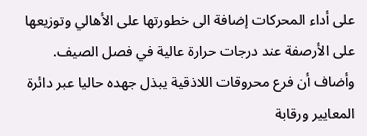على أداء المحركات إضافة الى خطورتها على الأهالي وتوزيعها على الأرصفة عند درجات حرارة عالية في فصل الصيف.
وأضاف أن فرع محروقات اللاذقية يبذل جهده حاليا عبر دائرة المعايير ورقابة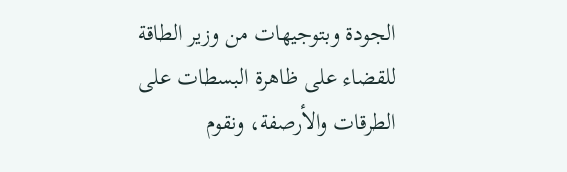الجودة وبتوجيهات من وزير الطاقة للقضاء على ظاهرة البسطات على الطرقات والأرصفة، ونقوم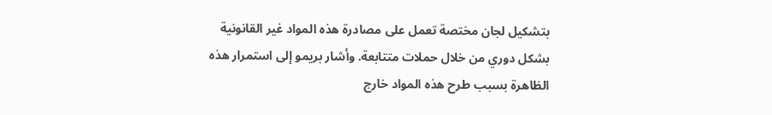بتشكيل لجان مختصة تعمل على مصادرة هذه المواد غير القانونية بشكل دوري من خلال حملات متتابعة. وأشار بريمو إلى استمرار هذه الظاهرة بسبب طرح هذه المواد خارج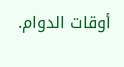أوقات الدوام.